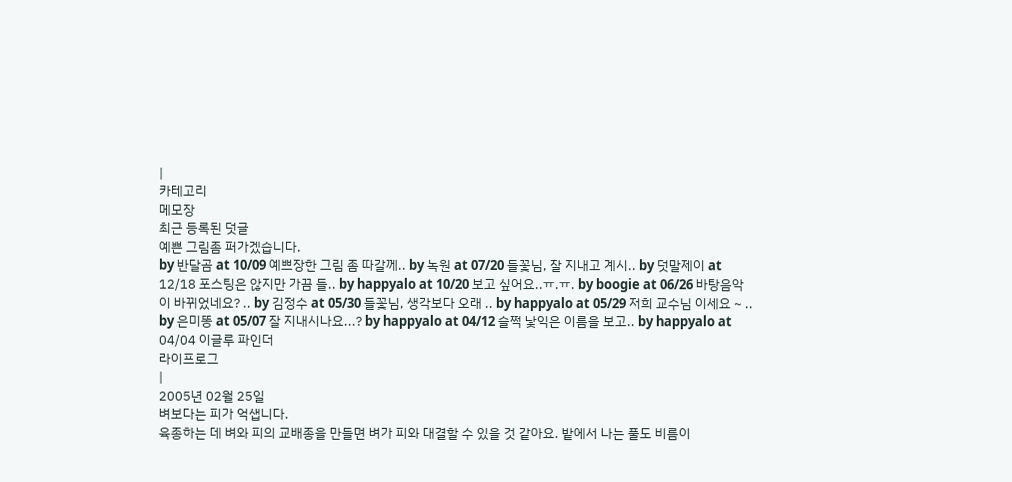|
카테고리
메모장
최근 등록된 덧글
예쁜 그림좀 퍼가겠습니다.
by 반달곰 at 10/09 예쁘장한 그림 좀 따갈께.. by 녹원 at 07/20 들꽃님, 잘 지내고 계시.. by 덧말제이 at 12/18 포스팅은 않지만 가끔 들.. by happyalo at 10/20 보고 싶어요..ㅠ.ㅠ. by boogie at 06/26 바탕음악이 바뀌었네요? .. by 김정수 at 05/30 들꽃님, 생각보다 오래 .. by happyalo at 05/29 저희 교수님 이세요 ~ .. by 은미똥 at 05/07 잘 지내시나요...? by happyalo at 04/12 슬쩍 낯익은 이름을 보고.. by happyalo at 04/04 이글루 파인더
라이프로그
|
2005년 02월 25일
벼보다는 피가 억샙니다.
육종하는 데 벼와 피의 교배종을 만들면 벼가 피와 대결할 수 있을 것 같아요. 밭에서 나는 풀도 비름이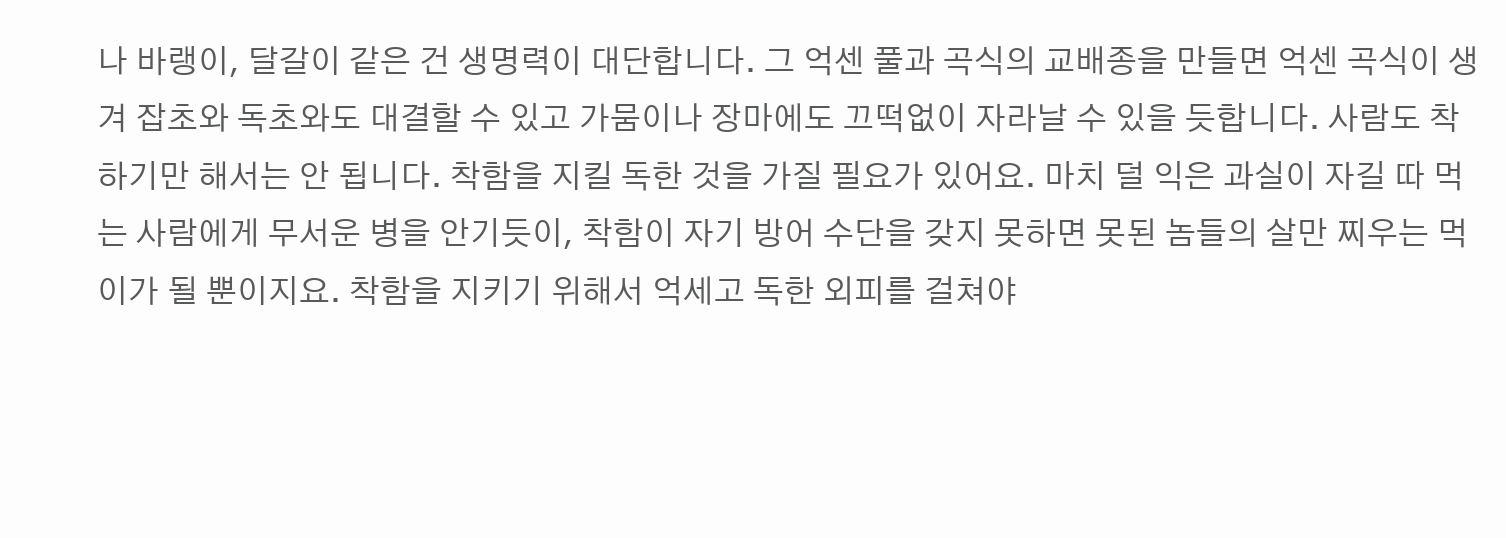나 바랭이, 달갈이 같은 건 생명력이 대단합니다. 그 억센 풀과 곡식의 교배종을 만들면 억센 곡식이 생겨 잡초와 독초와도 대결할 수 있고 가뭄이나 장마에도 끄떡없이 자라날 수 있을 듯합니다. 사람도 착하기만 해서는 안 됩니다. 착함을 지킬 독한 것을 가질 필요가 있어요. 마치 덜 익은 과실이 자길 따 먹는 사람에게 무서운 병을 안기듯이, 착함이 자기 방어 수단을 갖지 못하면 못된 놈들의 살만 찌우는 먹이가 될 뿐이지요. 착함을 지키기 위해서 억세고 독한 외피를 걸쳐야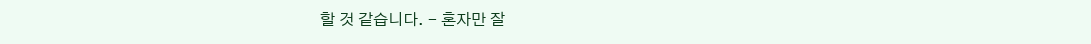할 것 같습니다. - 혼자만 잘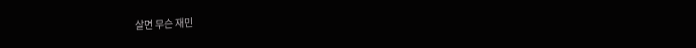살면 무슨 재민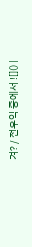겨? / 전우익 중에서 ![]() |